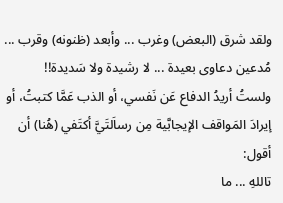ولقد شرق (البعض) وغرب ... وأبعد (ظنونه) وقرب ... مُدعين دعاوى بعيدة ... لا رشيدة ولا سَديدة!!
ولستُ أريدُ الدفاع عَن نَفسي، أو الذب عَمَّا كتبتُ، أو إيرادَ المَواقف الإيجابَّية مِن رساَلتَيَّ أكتَفي (هُنا) أن أقول:
تاللهِ ... ما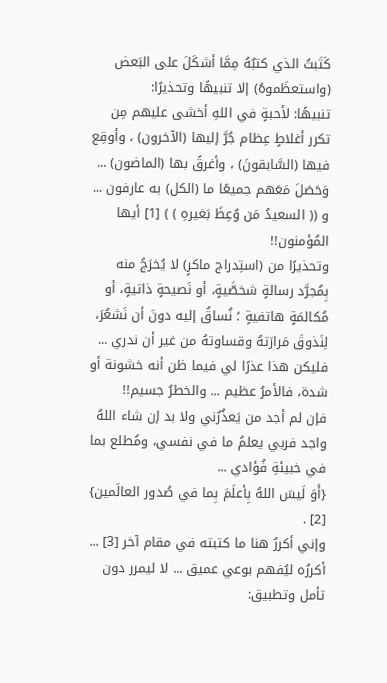كَتَبتُ الذي كتبُهُ مِمَّا أشكَلَ على البَعض (واستعظَموهُ) إلا تنبيهًا وتحذيرًا:
تنبيهًا: لأحبةٍ في اللهِ أخشى عليهم مِن تكرر أغلاطٍ عِظام جُرَّ إليها (الآخرون) ، وأوقِع فيها (السَّابقونَ) ، وأغرقً بها (الماضون) ... وَحَصَلَ مَعَهم جميعًا ما (الكل) به عارفون ... و (( السعيدُ مَن وُعِظَ بَغيرهِ ) ) [1] أيها المُؤمنون!!
وتحذيرًا من (استِدراج ماكرٍ) لا يُخرَجُ منه بِمُجرَّد رسالةٍ شخصَّيةٍ، أو نَصيحةٍ ذاتيةٍ، أو مُكالمَةٍ هاتفيةٍ ؛ نُساقُ إليه دونَ أن نَشعُرَ، لِنَذوقَ مَرارَتهُ وقساوتهُ من غير أن ندري ...
فليكن هذا عذرًا لي فيما ظن أنه خشونة أو شدة، فالأمرُ عظيم ... والخطرُ جسيم!!
فإن لم أجد من يَعذُرُني ولا بد إن شاء اللهُ واجد فربي يعلمُ ما في نفسي، ومُطلع بما في خبيئةِ فُؤادي ...
{أَوَ لَيسَ اللهُ بِأعلَمَ بِما في صُدور العالَمين} [2] .
وإني أكررُ هنا ما كتبته في مقام آخر [3] ... أكررُه ليُفهم بوعي عميق ... لا ليمرر دون تأمل وتطبيق: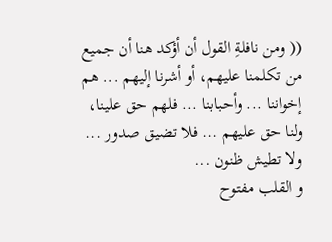(( ومن نافلةِ القول أن أؤكد هنا أن جميع من تكلمنا عليهم، أو أشرنا إليهم ... هم إخواننا ... وأحبابنا ... فلهم حق علينا، ولنا حق عليهم ... فلا تضيق صدور ... ولا تطيش ظنون ...
و القلب مفتوح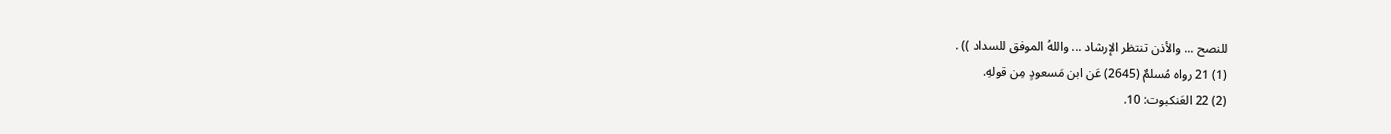للنصح ... والأذن تنتظر الإرشاد ... واللهُ الموفق للسداد )) .
(1) 21 رواه مُسلمٌ (2645) عَن ابن مَسعودٍ مِن قولهِ.
(2) 22 العَنكبوت: 10.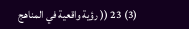(3) 23 (( رؤية واقعية في المناهج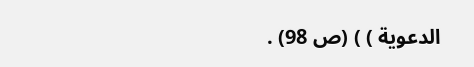الدعوية ) ) (ص 98) .